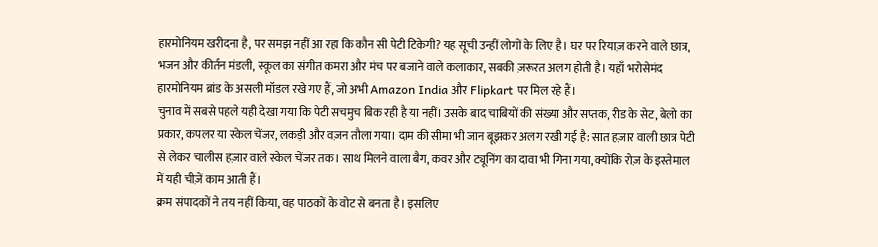हारमोनियम खरीदना है, पर समझ नहीं आ रहा कि कौन सी पेटी टिकेगी? यह सूची उन्हीं लोगों के लिए है। घर पर रियाज़ करने वाले छात्र, भजन और कीर्तन मंडली, स्कूल का संगीत कमरा और मंच पर बजाने वाले कलाकार, सबकी ज़रूरत अलग होती है। यहाँ भरोसेमंद हारमोनियम ब्रांड के असली मॉडल रखे गए हैं, जो अभी Amazon India और Flipkart पर मिल रहे हैं।
चुनाव में सबसे पहले यही देखा गया कि पेटी सचमुच बिक रही है या नहीं। उसके बाद चाबियों की संख्या और सप्तक, रीड के सेट, बेलो का प्रकार, कपलर या स्केल चेंजर, लकड़ी और वज़न तौला गया। दाम की सीमा भी जान बूझकर अलग रखी गई है: सात हज़ार वाली छात्र पेटी से लेकर चालीस हज़ार वाले स्केल चेंजर तक। साथ मिलने वाला बैग, कवर और ट्यूनिंग का दावा भी गिना गया, क्योंकि रोज़ के इस्तेमाल में यही चीज़ें काम आती हैं।
क्रम संपादकों ने तय नहीं किया, वह पाठकों के वोट से बनता है। इसलिए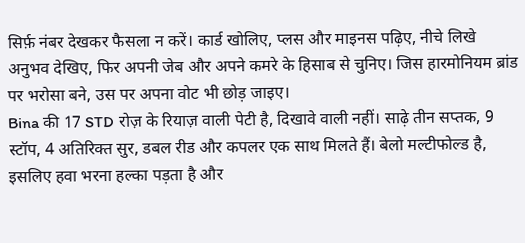सिर्फ़ नंबर देखकर फैसला न करें। कार्ड खोलिए, प्लस और माइनस पढ़िए, नीचे लिखे अनुभव देखिए, फिर अपनी जेब और अपने कमरे के हिसाब से चुनिए। जिस हारमोनियम ब्रांड पर भरोसा बने, उस पर अपना वोट भी छोड़ जाइए।
Bina की 17 STD रोज़ के रियाज़ वाली पेटी है, दिखावे वाली नहीं। साढ़े तीन सप्तक, 9 स्टॉप, 4 अतिरिक्त सुर, डबल रीड और कपलर एक साथ मिलते हैं। बेलो मल्टीफोल्ड है, इसलिए हवा भरना हल्का पड़ता है और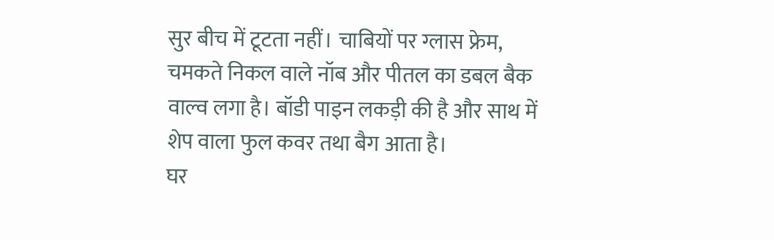सुर बीच में टूटता नहीं। चाबियों पर ग्लास फ्रेम, चमकते निकल वाले नॉब और पीतल का डबल बैक वाल्व लगा है। बॉडी पाइन लकड़ी की है और साथ में शेप वाला फुल कवर तथा बैग आता है।
घर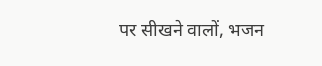पर सीखने वालों, भजन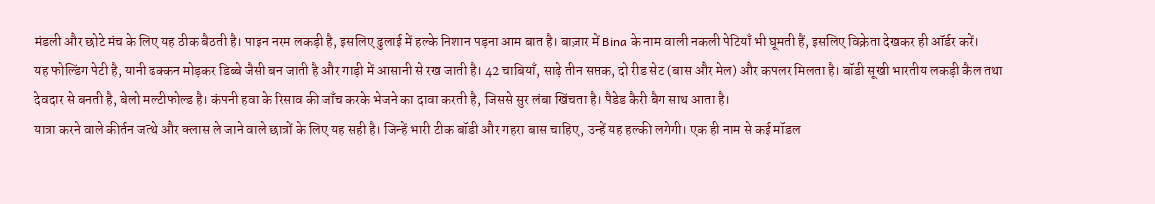मंडली और छोटे मंच के लिए यह ठीक बैठती है। पाइन नरम लकड़ी है, इसलिए ढुलाई में हल्के निशान पड़ना आम बात है। बाज़ार में Bina के नाम वाली नकली पेटियाँ भी घूमती हैं, इसलिए विक्रेता देखकर ही ऑर्डर करें।
यह फोल्डिंग पेटी है, यानी ढक्कन मोड़कर डिब्बे जैसी बन जाती है और गाड़ी में आसानी से रख जाती है। 42 चाबियाँ, साढ़े तीन सप्तक, दो रीड सेट (बास और मेल) और कपलर मिलता है। बॉडी सूखी भारतीय लकड़ी कैल तथा देवदार से बनती है, बेलो मल्टीफोल्ड है। कंपनी हवा के रिसाव की जाँच करके भेजने का दावा करती है, जिससे सुर लंबा खिंचता है। पैडेड कैरी बैग साथ आता है।
यात्रा करने वाले कीर्तन जत्थे और क्लास ले जाने वाले छात्रों के लिए यह सही है। जिन्हें भारी टीक बॉडी और गहरा बास चाहिए, उन्हें यह हल्की लगेगी। एक ही नाम से कई मॉडल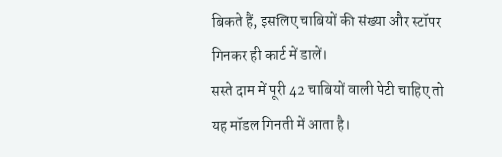बिकते हैं, इसलिए चाबियों की संख्या और स्टॉपर गिनकर ही कार्ट में डालें।
सस्ते दाम में पूरी 42 चाबियों वाली पेटी चाहिए तो यह मॉडल गिनती में आता है।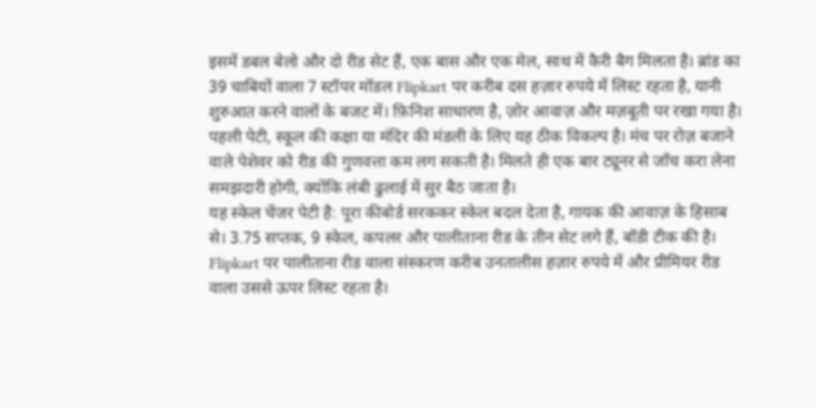इसमें डबल बेलो और दो रीड सेट हैं, एक बास और एक मेल, साथ में कैरी बैग मिलता है। ब्रांड का 39 चाबियों वाला 7 स्टॉपर मॉडल Flipkart पर करीब दस हज़ार रुपये में लिस्ट रहता है, यानी शुरुआत करने वालों के बजट में। फ़िनिश साधारण है, ज़ोर आवाज़ और मज़बूती पर रखा गया है।
पहली पेटी, स्कूल की कक्षा या मंदिर की मंडली के लिए यह ठीक विकल्प है। मंच पर रोज़ बजाने वाले पेशेवर को रीड की गुणवत्ता कम लग सकती है। मिलते ही एक बार ट्यूनर से जाँच करा लेना समझदारी होगी, क्योंकि लंबी ढुलाई में सुर बैठ जाता है।
यह स्केल चेंजर पेटी है: पूरा कीबोर्ड सरककर स्केल बदल देता है, गायक की आवाज़ के हिसाब से। 3.75 सप्तक, 9 स्केल, कपलर और पालीताना रीड के तीन सेट लगे हैं, बॉडी टीक की है। Flipkart पर पालीताना रीड वाला संस्करण करीब उनतालीस हज़ार रुपये में और प्रीमियर रीड वाला उससे ऊपर लिस्ट रहता है।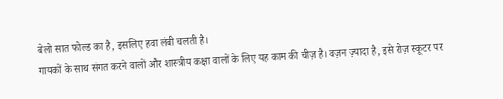बेलो सात फोल्ड का है, इसलिए हवा लंबी चलती है।
गायकों के साथ संगत करने वालों और शास्त्रीय कक्षा वालों के लिए यह काम की चीज़ है। वज़न ज़्यादा है, इसे रोज़ स्कूटर पर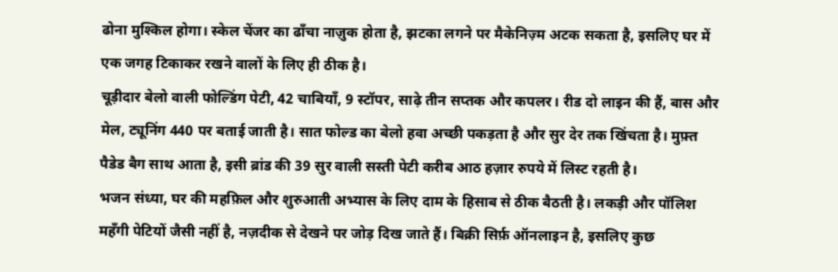ढोना मुश्किल होगा। स्केल चेंजर का ढाँचा नाज़ुक होता है, झटका लगने पर मैकेनिज़्म अटक सकता है, इसलिए घर में एक जगह टिकाकर रखने वालों के लिए ही ठीक है।
चूड़ीदार बेलो वाली फोल्डिंग पेटी, 42 चाबियाँ, 9 स्टॉपर, साढ़े तीन सप्तक और कपलर। रीड दो लाइन की हैं, बास और मेल, ट्यूनिंग 440 पर बताई जाती है। सात फोल्ड का बेलो हवा अच्छी पकड़ता है और सुर देर तक खिंचता है। मुफ़्त पैडेड बैग साथ आता है, इसी ब्रांड की 39 सुर वाली सस्ती पेटी करीब आठ हज़ार रुपये में लिस्ट रहती है।
भजन संध्या, घर की महफ़िल और शुरुआती अभ्यास के लिए दाम के हिसाब से ठीक बैठती है। लकड़ी और पॉलिश महँगी पेटियों जैसी नहीं है, नज़दीक से देखने पर जोड़ दिख जाते हैं। बिक्री सिर्फ़ ऑनलाइन है, इसलिए कुछ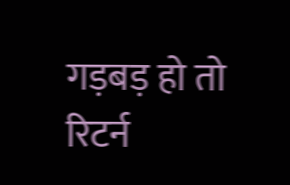गड़बड़ हो तो रिटर्न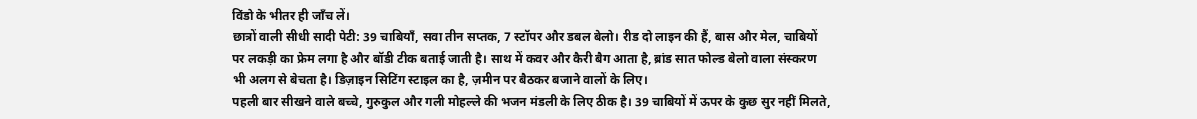विंडो के भीतर ही जाँच लें।
छात्रों वाली सीधी सादी पेटी: 39 चाबियाँ, सवा तीन सप्तक, 7 स्टॉपर और डबल बेलो। रीड दो लाइन की हैं, बास और मेल, चाबियों पर लकड़ी का फ्रेम लगा है और बॉडी टीक बताई जाती है। साथ में कवर और कैरी बैग आता है, ब्रांड सात फोल्ड बेलो वाला संस्करण भी अलग से बेचता है। डिज़ाइन सिटिंग स्टाइल का है, ज़मीन पर बैठकर बजाने वालों के लिए।
पहली बार सीखने वाले बच्चे, गुरुकुल और गली मोहल्ले की भजन मंडली के लिए ठीक है। 39 चाबियों में ऊपर के कुछ सुर नहीं मिलते,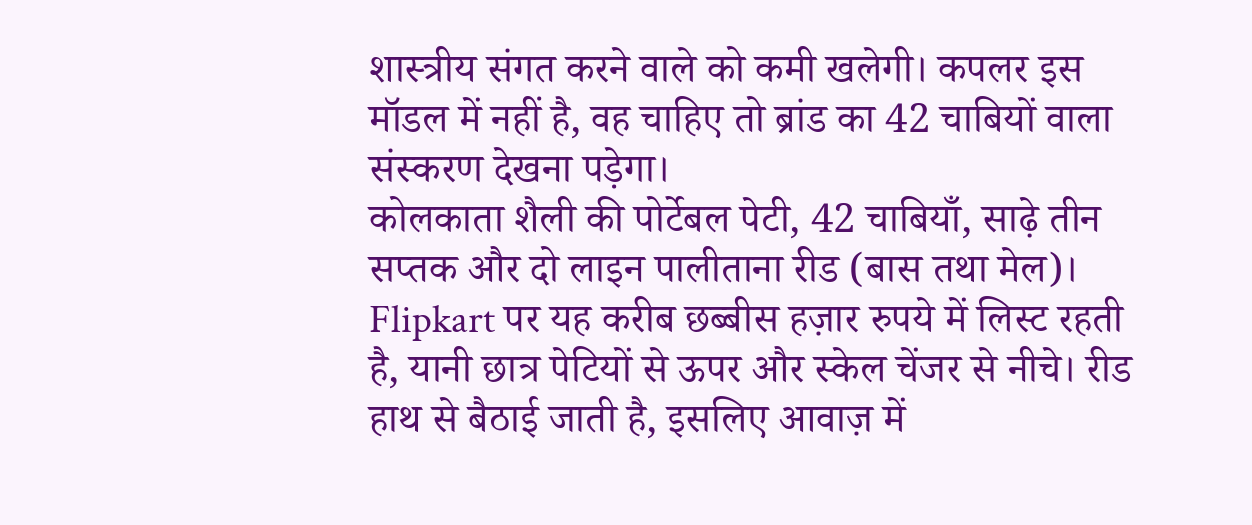शास्त्रीय संगत करने वाले को कमी खलेगी। कपलर इस मॉडल में नहीं है, वह चाहिए तो ब्रांड का 42 चाबियों वाला संस्करण देखना पड़ेगा।
कोलकाता शैली की पोर्टेबल पेटी, 42 चाबियाँ, साढ़े तीन सप्तक और दो लाइन पालीताना रीड (बास तथा मेल)। Flipkart पर यह करीब छब्बीस हज़ार रुपये में लिस्ट रहती है, यानी छात्र पेटियों से ऊपर और स्केल चेंजर से नीचे। रीड हाथ से बैठाई जाती है, इसलिए आवाज़ में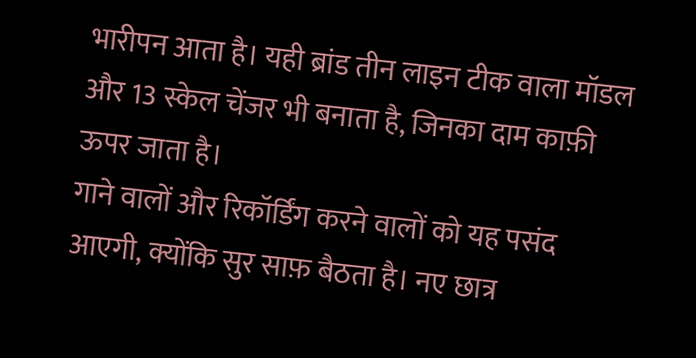भारीपन आता है। यही ब्रांड तीन लाइन टीक वाला मॉडल और 13 स्केल चेंजर भी बनाता है, जिनका दाम काफ़ी ऊपर जाता है।
गाने वालों और रिकॉर्डिंग करने वालों को यह पसंद आएगी, क्योंकि सुर साफ़ बैठता है। नए छात्र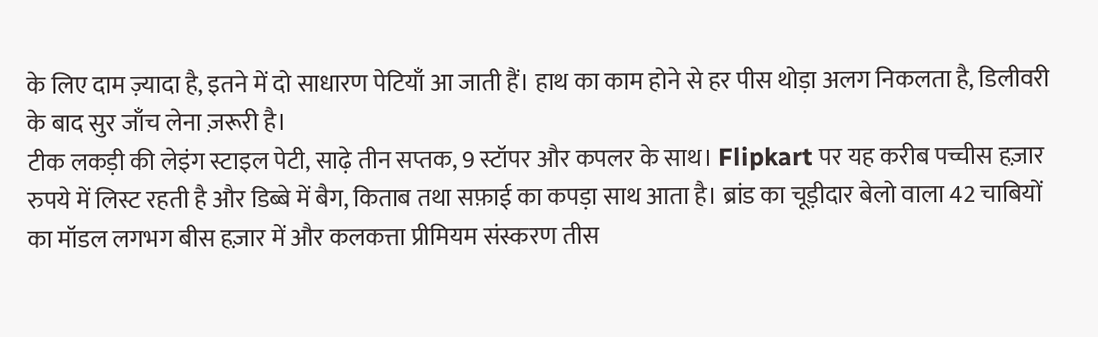के लिए दाम ज़्यादा है, इतने में दो साधारण पेटियाँ आ जाती हैं। हाथ का काम होने से हर पीस थोड़ा अलग निकलता है, डिलीवरी के बाद सुर जाँच लेना ज़रूरी है।
टीक लकड़ी की लेइंग स्टाइल पेटी, साढ़े तीन सप्तक, 9 स्टॉपर और कपलर के साथ। Flipkart पर यह करीब पच्चीस हज़ार रुपये में लिस्ट रहती है और डिब्बे में बैग, किताब तथा सफ़ाई का कपड़ा साथ आता है। ब्रांड का चूड़ीदार बेलो वाला 42 चाबियों का मॉडल लगभग बीस हज़ार में और कलकत्ता प्रीमियम संस्करण तीस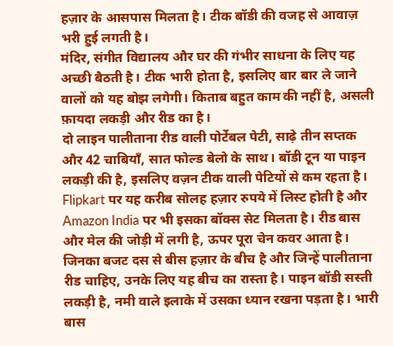हज़ार के आसपास मिलता है। टीक बॉडी की वजह से आवाज़ भरी हुई लगती है।
मंदिर, संगीत विद्यालय और घर की गंभीर साधना के लिए यह अच्छी बैठती है। टीक भारी होता है, इसलिए बार बार ले जाने वालों को यह बोझ लगेगी। किताब बहुत काम की नहीं है, असली फ़ायदा लकड़ी और रीड का है।
दो लाइन पालीताना रीड वाली पोर्टेबल पेटी, साढ़े तीन सप्तक और 42 चाबियाँ, सात फोल्ड बेलो के साथ। बॉडी टून या पाइन लकड़ी की है, इसलिए वज़न टीक वाली पेटियों से कम रहता है। Flipkart पर यह करीब सोलह हज़ार रुपये में लिस्ट होती है और Amazon India पर भी इसका बॉक्स सेट मिलता है। रीड बास और मेल की जोड़ी में लगी है, ऊपर पूरा चेन कवर आता है।
जिनका बजट दस से बीस हज़ार के बीच है और जिन्हें पालीताना रीड चाहिए, उनके लिए यह बीच का रास्ता है। पाइन बॉडी सस्ती लकड़ी है, नमी वाले इलाके में उसका ध्यान रखना पड़ता है। भारी बास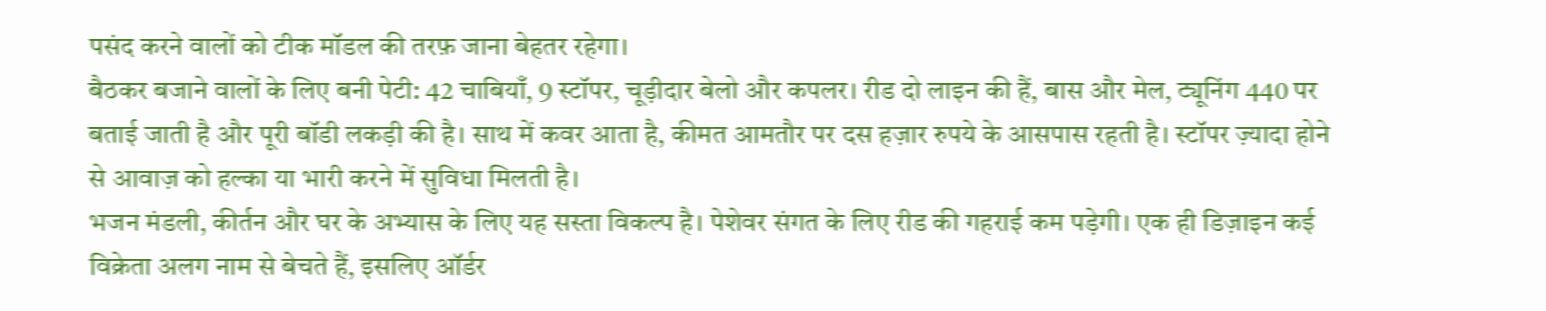पसंद करने वालों को टीक मॉडल की तरफ़ जाना बेहतर रहेगा।
बैठकर बजाने वालों के लिए बनी पेटी: 42 चाबियाँ, 9 स्टॉपर, चूड़ीदार बेलो और कपलर। रीड दो लाइन की हैं, बास और मेल, ट्यूनिंग 440 पर बताई जाती है और पूरी बॉडी लकड़ी की है। साथ में कवर आता है, कीमत आमतौर पर दस हज़ार रुपये के आसपास रहती है। स्टॉपर ज़्यादा होने से आवाज़ को हल्का या भारी करने में सुविधा मिलती है।
भजन मंडली, कीर्तन और घर के अभ्यास के लिए यह सस्ता विकल्प है। पेशेवर संगत के लिए रीड की गहराई कम पड़ेगी। एक ही डिज़ाइन कई विक्रेता अलग नाम से बेचते हैं, इसलिए ऑर्डर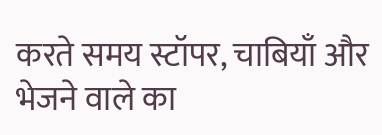करते समय स्टॉपर, चाबियाँ और भेजने वाले का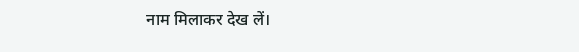नाम मिलाकर देख लें।